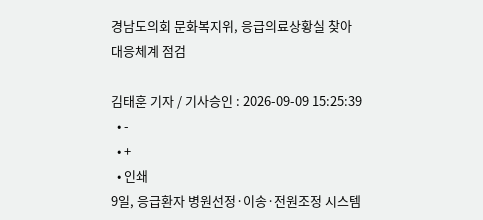경남도의회 문화복지위, 응급의료상황실 찾아 대응체계 점검

김태훈 기자 / 기사승인 : 2026-09-09 15:25:39
  • -
  • +
  • 인쇄
9일, 응급환자 병원선정·이송·전원조정 시스템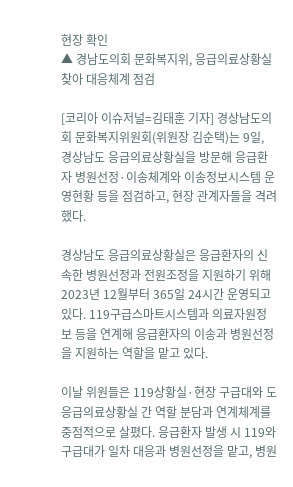현장 확인
▲ 경남도의회 문화복지위, 응급의료상황실 찾아 대응체계 점검

[코리아 이슈저널=김태훈 기자] 경상남도의회 문화복지위원회(위원장 김순택)는 9일, 경상남도 응급의료상황실을 방문해 응급환자 병원선정·이송체계와 이송정보시스템 운영현황 등을 점검하고, 현장 관계자들을 격려했다.

경상남도 응급의료상황실은 응급환자의 신속한 병원선정과 전원조정을 지원하기 위해 2023년 12월부터 365일 24시간 운영되고 있다. 119구급스마트시스템과 의료자원정보 등을 연계해 응급환자의 이송과 병원선정을 지원하는 역할을 맡고 있다.

이날 위원들은 119상황실·현장 구급대와 도 응급의료상황실 간 역할 분담과 연계체계를 중점적으로 살폈다. 응급환자 발생 시 119와 구급대가 일차 대응과 병원선정을 맡고, 병원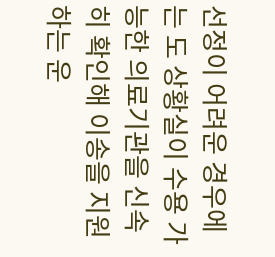선정이 어려운 경우에는 도 상황실이 수용 가능한 의료기관을 신속히 확인해 이송을 지원하는 운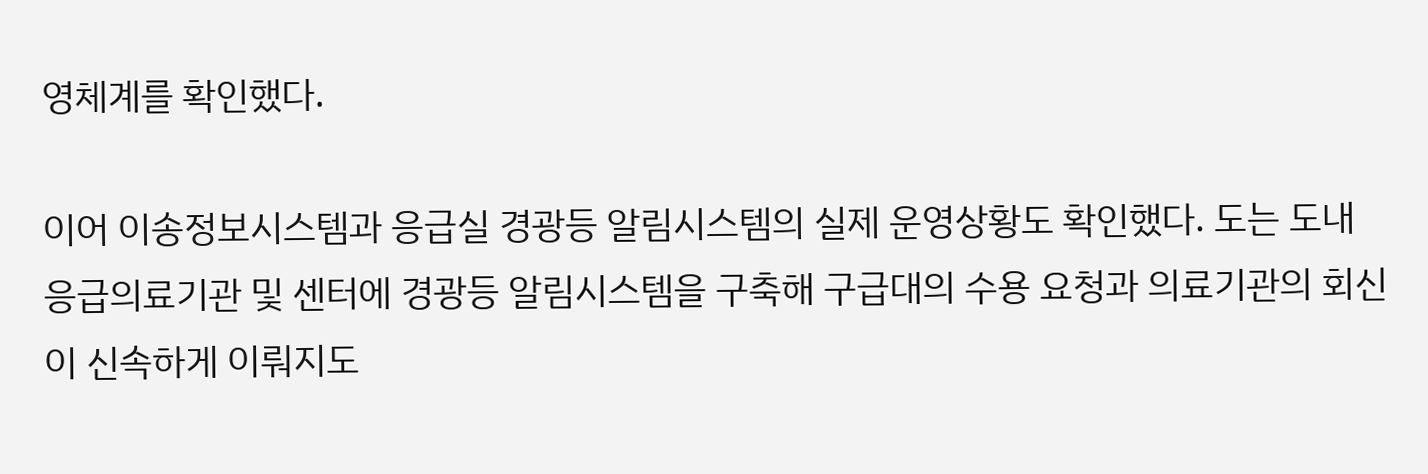영체계를 확인했다.

이어 이송정보시스템과 응급실 경광등 알림시스템의 실제 운영상황도 확인했다. 도는 도내 응급의료기관 및 센터에 경광등 알림시스템을 구축해 구급대의 수용 요청과 의료기관의 회신이 신속하게 이뤄지도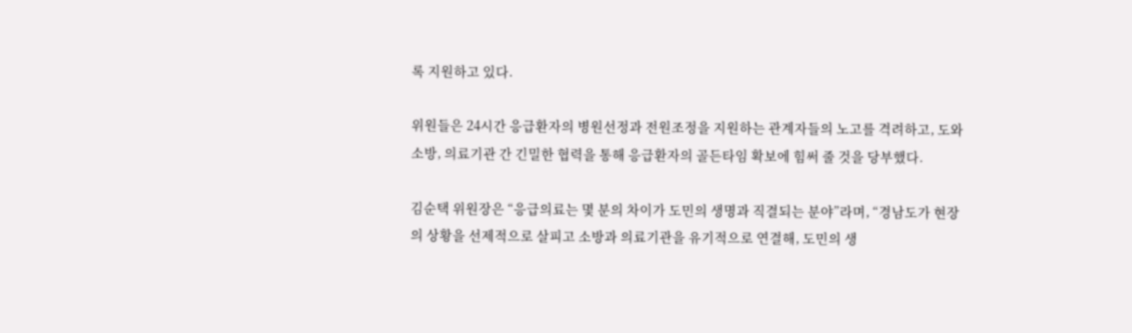록 지원하고 있다.

위원들은 24시간 응급환자의 병원선정과 전원조정을 지원하는 관계자들의 노고를 격려하고, 도와 소방, 의료기관 간 긴밀한 협력을 통해 응급환자의 골든타임 확보에 힘써 줄 것을 당부했다.

김순택 위원장은 “응급의료는 몇 분의 차이가 도민의 생명과 직결되는 분야”라며, “경남도가 현장의 상황을 선제적으로 살피고 소방과 의료기관을 유기적으로 연결해, 도민의 생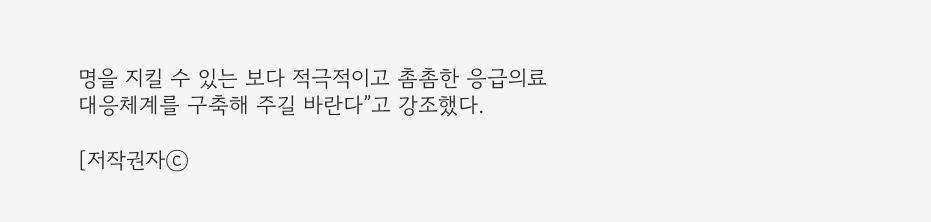명을 지킬 수 있는 보다 적극적이고 촘촘한 응급의료 대응체계를 구축해 주길 바란다”고 강조했다.

[저작권자ⓒ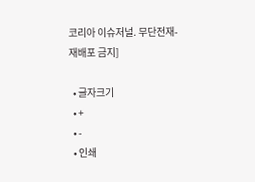코리아 이슈저널. 무단전재-재배포 금지]

  • 글자크기
  • +
  • -
  • 인쇄